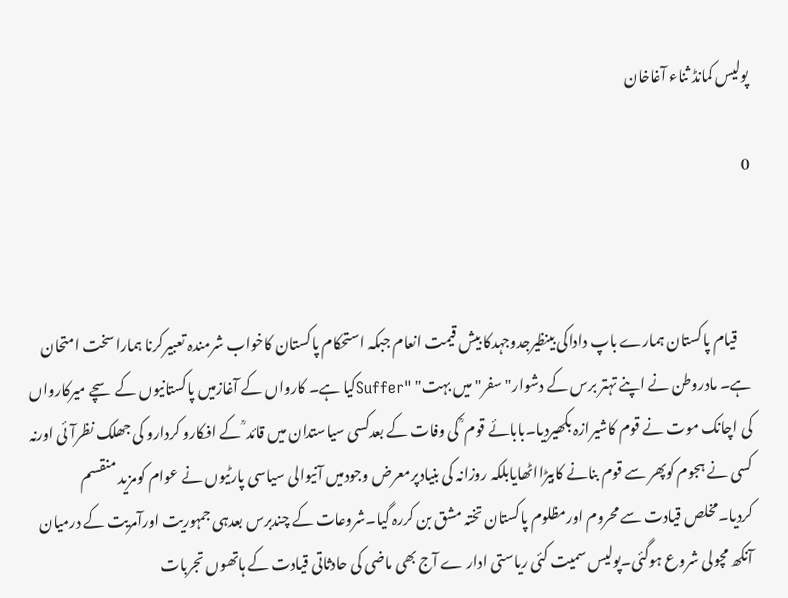پولیس کمانڈ ثناء آغاخان

0



     قیام پاکستان ہمارے باپ داداکی بینظیرجدوجہدکا بیش قیمت انعام جبکہ استحکام پاکستان کاخواب شرمندہ تعبیرکرنا ہماراسخت امتحان ہے۔ مادروطن نے اپنے تہتر برس کے دشوار" سفر" میں بہت" "Sufferکیا ہے۔ کارواں کے آغازمیں پاکستانیوں کے سچے میرکارواں کی اچانک موت نے قوم کاشیرازہ بکھیردیا۔بابائے قوم ؒ کی وفات کے بعدکسی سیاستدان میں قائد ؒ کے افکارو کردارو کی جھلک نظرآئی اورنہ کسی نے ہجوم کوپھر سے قوم بنانے کابیڑااٹھایابلکہ روزانہ کی بنیادپرمعرض وجودمیں آنیوالی سیاسی پارٹیوں نے عوام کومزید منقسم کردیا۔مخلص قیادت سے محروم اورمظلوم پاکستان تختہ مشق بن کررہ گیا۔شروعات کے چندبرس بعدہی جمہوریت اورآمریت کے درمیان آنکھ مچولی شروع ہوگئی۔پولیس سمیت کئی ریاستی ادار ے آج بھی ماضی کی حادثاتی قیادت کے ہاتھوں تجربات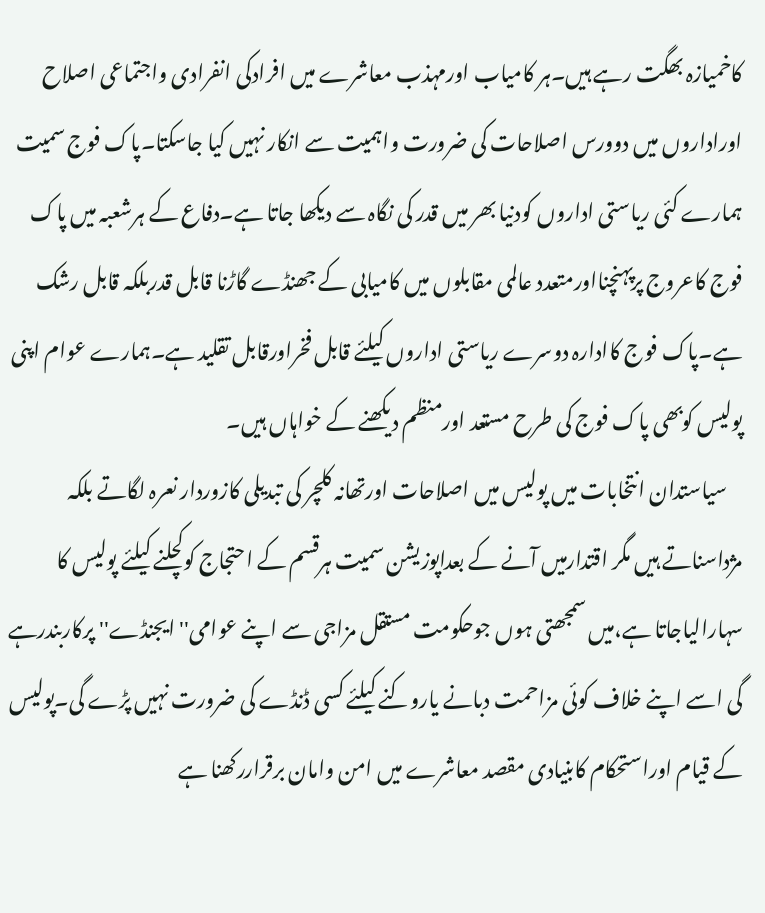کاخمیازہ بھگت رہے ہیں۔ہر کامیاب اورمہذب معاشرے میں افرادکی انفرادی واجتماعی اصلاح اوراداروں میں دوورس اصلاحات کی ضرورت واہمیت سے انکار نہیں کیا جاسکتا۔پاک فوج سمیت ہمارے کئی ریاستی اداروں کودنیا بھر میں قدر کی نگاہ سے دیکھا جاتا ہے۔دفاع کے ہرشعبہ میں پاک فوج کاعروج پرپہنچنااورمتعدد عالمی مقابلوں میں کامیابی کے جھنڈے گاڑنا قابل قدربلکہ قابل رشک ہے۔پاک فوج کاادارہ دوسرے ریاستی اداروں کیلئے قابل فخراورقابل تقلید ہے۔ہمارے عوام اپنی پولیس کوبھی پاک فوج کی طرح مستعد اورمنظم دیکھنے کے خواہاں ہیں۔
    سیاستدان انتخابات میں پولیس میں اصلاحات اورتھانہ کلچر کی تبدیلی کازوردار نعرہ لگاتے بلکہ مژداسناتے ہیں مگر اقتدارمیں آنے کے بعداپوزیشن سمیت ہرقسم کے احتجاج کوکچلنے کیلئے پولیس کا سہارالیاجاتا ہے،میں سمجھتی ہوں جوحکومت مستقل مزاجی سے اپنے عوامی'' ایجنڈے'' پرکاربندرہے گی اسے اپنے خلاف کوئی مزاحمت دبانے یاروکنے کیلئے کسی ڈنڈے کی ضرورت نہیں پڑے گی۔پولیس کے قیام اوراستحکام کابنیادی مقصد معاشرے میں امن وامان برقراررکھنا ہے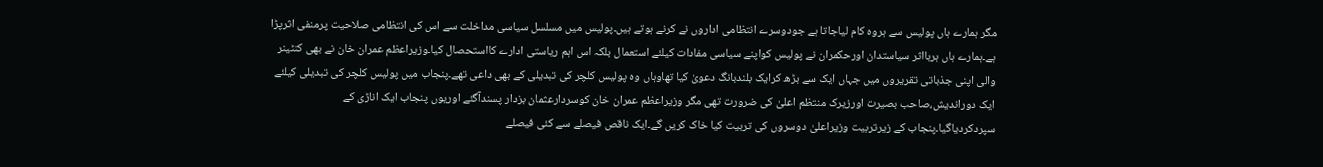مگر ہمارے ہاں پولیس سے ہروہ کام لیاجاتا ہے جودوسرے انتظامی اداروں نے کرنے ہوتے ہیں۔پولیس میں مسلسل سیاسی مداخلت سے اس کی انتظامی صلاحیت پرمنفی اثرپڑا ہے۔ہمارے ہاں ہربااثر سیاستدان اورحکمران نے پولیس کواپنے سیاسی مفادات کیلئے استعمال بلکہ اس اہم ریاستی ادارے کااستحصال کیا۔وزیراعظم عمران خان نے بھی کنٹینر والی اپنی جذباتی تقریروں میں جہاں ایک سے بڑھ کرایک بلندبانگ دعویٰ کیا تھاوہاں وہ پولیس کلچر کی تبدیلی کے بھی داعی تھے۔پنجاب میں پولیس کلچر کی تبدیلی کیلئے ایک دوراندیش،صاحب بصیرت اورزیرک منتظم اعلیٰ کی ضرورت تھی مگر وزیراعظم عمران خان کوسردارعثمان بزدار پسندآگئے اوریوں پنجاب ایک اناڑی کے سپردکردیاگیا۔پنجاب کے زیرتربیت وزیراعلیٰ دوسروں کی تربیت کیا خاک کریں گے۔ایک ناقص فیصلے سے کئی فیصلے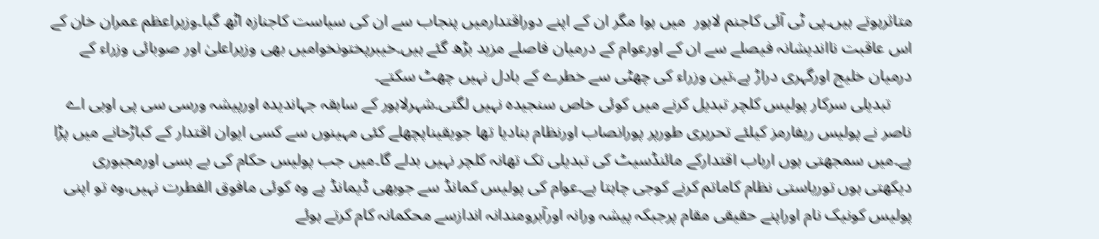متاثرہوتے ہیں۔پی ٹی آئی کاجنم لاہور  میں ہوا مگر ان کے اپنے دوراقتدارمیں پنجاب سے ان کی سیاست کاجنازہ اٹھ گیا۔وزیراعظم عمران خان کے اس عاقبت نااندیشانہ فیصلے سے ان کے اورعوام کے درمیان فاصلے مزید بڑھ گئے ہیں۔خیبرپختونخوامیں بھی وزیراعلیٰ اور صوبائی وزراء کے درمیان خلیج اورگہری دراڑ ہے،تین وزراء کی چھٹی سے خطرے کے بادل نہیں چھٹ سکتے۔
     تبدیلی سرکار پولیس کلچر تبدیل کرنے میں کوئی خاص سنجیدہ نہیں لگتی۔شہرلاہور کے سابقہ جہاندیدہ اورپیشہ ورسی سی پی اوبی اے ناصر نے پولیس ریفارمز کیلئے تحریری طورپر پورانصاب اورنظام بنادیا تھا جویقیناپچھلے کئی مہینوں سے کسی ایوان اقتدار کے کباڑخانے میں پڑا ہے۔میں سمجھتی ہوں ارباب اقتدارکے مائنڈسیٹ کی تبدیلی تک تھانہ کلچر نہیں بدلے گا۔میں جب پولیس حکام کی بے بسی اورمجبوری دیکھتی ہوں توریاستی نظام کاماتم کرنے کوجی چاہتا ہے۔عوام کی پولیس کمانڈ سے جوبھی ڈیمانڈ ہے وہ کوئی مافوق الفطرت نہیں،وہ تو اپنی پولیس کونیک نام اوراپنے حقیقی مقام پرجبکہ پیشہ ورانہ اورآبرومندانہ اندازسے محکمانہ کام کرتے ہوئے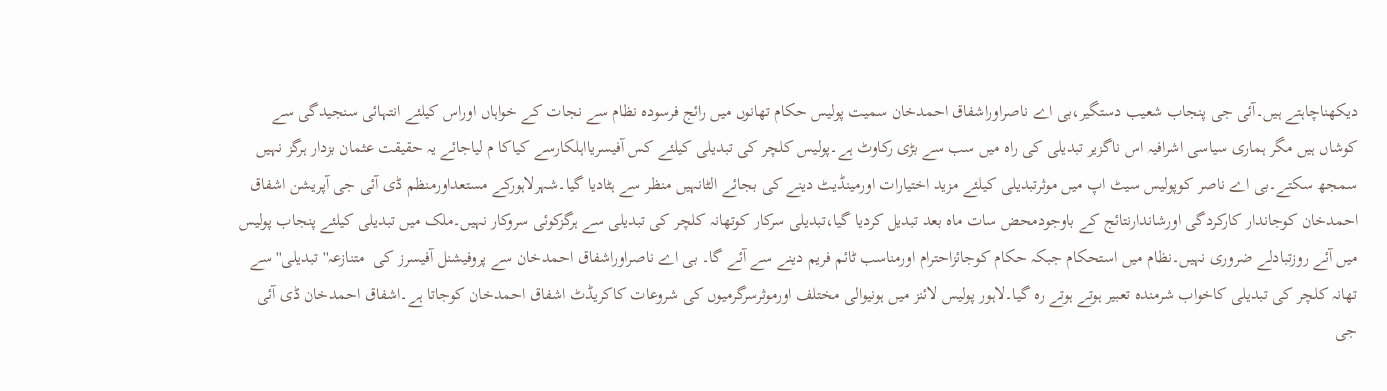دیکھناچاہتے ہیں۔آئی جی پنجاب شعیب دستگیر،بی اے ناصراوراشفاق احمدخان سمیت پولیس حکام تھانوں میں رائج فرسودہ نظام سے نجات کے خواہاں اوراس کیلئے انتہائی سنجیدگی سے کوشاں ہیں مگر ہماری سیاسی اشرافیہ اس ناگزیر تبدیلی کی راہ میں سب سے بڑی رکاوٹ ہے۔پولیس کلچر کی تبدیلی کیلئے کس آفیسریااہلکارسے کیاکا م لیاجائے یہ حقیقت عثمان بزدار ہرگز نہیں سمجھ سکتے۔بی اے ناصر کوپولیس سیٹ اپ میں موثرتبدیلی کیلئے مزید اختیارات اورمینڈیٹ دینے کی بجائے الٹانہیں منظر سے ہٹادیا گیا۔شہرلاہورکے مستعداورمنظم ڈی آئی جی آپریشن اشفاق احمدخان کوجاندار کارکردگی اورشاندارنتائج کے باوجودمحض سات ماہ بعد تبدیل کردیا گیا،تبدیلی سرکار کوتھانہ کلچر کی تبدیلی سے ہرگزکوئی سروکار نہیں۔ملک میں تبدیلی کیلئے پنجاب پولیس میں آئے روزتبادلے ضروری نہیں۔نظام میں استحکام جبکہ حکام کوجائزاحترام اورمناسب ٹائم فریم دینے سے آئے گا۔ بی اے ناصراوراشفاق احمدخان سے پروفیشنل آفیسرز کی  متنازعہ''تبدیلی'' سے تھانہ کلچر کی تبدیلی کاخواب شرمندہ تعبیر ہوتے ہوتے رہ گیا۔لاہور پولیس لائنز میں ہونیوالی مختلف اورموثرسرگرمیوں کی شروعات کاکریڈٹ اشفاق احمدخان کوجاتا ہے۔اشفاق احمدخان ڈی آئی جی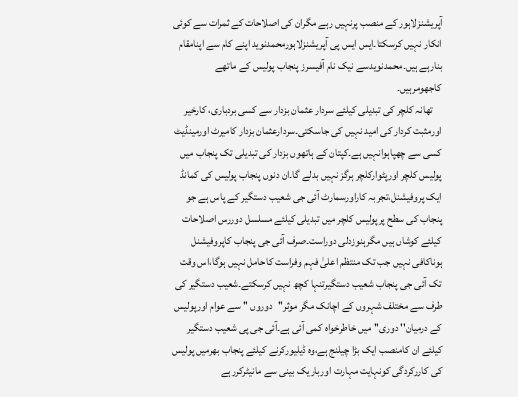آپریشنزلاہور کے منصب پرنہیں رہے مگران کی اصلاحات کے ثمرات سے کوئی انکار نہیں کرسکتا۔ایس ایس پی آپریشنزلاہورمحمدنوید اپنے کام سے اپنامقام بنارہے ہیں۔محمدنویدسے نیک نام آفیسرز پنجاب پولیس کے ماتھے کاجھومرہیں۔
    تھانہ کلچر کی تبدیلی کیلئے سردار عثمان بزدار سے کسی بردباری، کارخیر اورمثبت کردار کی امید نہیں کی جاسکتی۔سردارعثمان بزدار کامیرٹ اورمینڈیٹ کسی سے چھپاہوانہیں ہے۔کپتان کے ہاتھوں بزدار کی تبدیلی تک پنجاب میں پولیس کلچر اورپٹوارکلچر ہرگز نہیں بدلے گا۔ان دنوں پنجاب پولیس کی کمانڈ ایک پروفیشنل،تجربہ کاراورسمارٹ آئی جی شعیب دستگیر کے پاس ہے جو پنجاب کی سطح پرپولیس کلچر میں تبدیلی کیلئے مسلسل دوررس اصلاحات کیلئے کوشاں ہیں مگرہنوزدلی دوراست۔صرف آئی جی پنجاب کاپروفیشنل ہوناکافی نہیں جب تک منتظم اعلیٰ فہم وفراست کاحامل نہیں ہوگا،اس وقت تک آئی جی پنجاب شعیب دستگیرتنہا کچھ نہیں کرسکتے۔شعیب دستگیر کی طرف سے مختلف شہروں کے اچانک مگر موثر''دوروں '' سے عوام اورپولیس کے درمیان'' دوری'' میں خاطرخواہ کمی آئی ہے۔آئی جی پی شعیب دستگیر کیلئے ان کامنصب ایک بڑا چیلنج ہے،وہ ڈیلیورکرنے کیلئے پنجاب بھرمیں پولیس کی کاررکردگی کونہایت مہارت اورباریک بینی سے مانیٹرکررہے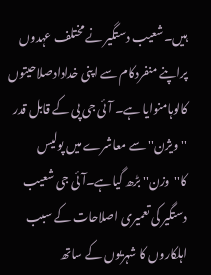ہیں۔شعیب دستگیر نے مختلف عہدوں پراپنے منفردکام سے اپنی خدادادصلاحیتوں کالوہامنوایا ہے۔ آئی جی پی کے قابل قدر ''ویژن'' سے معاشرے میں پولیس کا''وزن'' بڑھ گیاہے۔آئی جی شعیب دستگیر کی تعمیری اصلاحات کے سبب اہلکاروں کا شہریوں کے ساتھ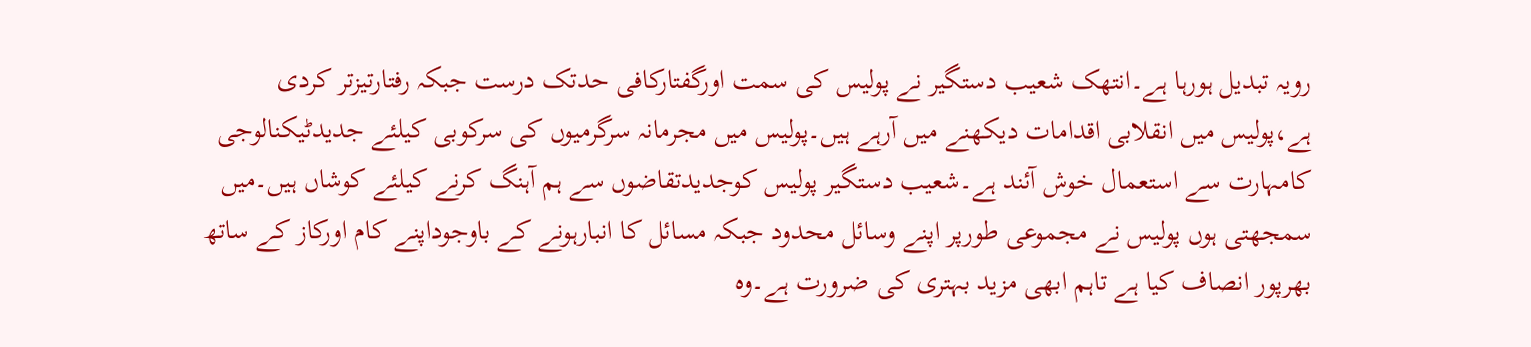رویہ تبدیل ہورہا ہے۔انتھک شعیب دستگیر نے پولیس کی سمت اورگفتارکافی حدتک درست جبکہ رفتارتیزتر کردی ہے،پولیس میں انقلابی اقدامات دیکھنے میں آرہے ہیں۔پولیس میں مجرمانہ سرگرمیوں کی سرکوبی کیلئے جدیدٹیکنالوجی کامہارت سے استعمال خوش آئند ہے۔شعیب دستگیر پولیس کوجدیدتقاضوں سے ہم آہنگ کرنے کیلئے کوشاں ہیں۔میں سمجھتی ہوں پولیس نے مجموعی طورپر اپنے وسائل محدود جبکہ مسائل کا انبارہونے کے باوجوداپنے کام اورکاز کے ساتھ بھرپور انصاف کیا ہے تاہم ابھی مزید بہتری کی ضرورت ہے۔وہ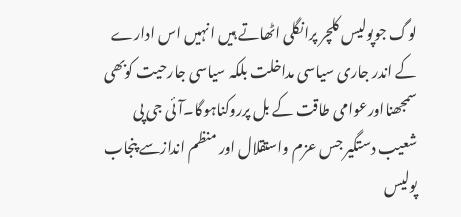لوگ جوپولیس کلچر پرانگلی اٹھاتے ہیں انہیں اس ادارے کے اندر جاری سیاسی مداخلت بلکہ سیاسی جارحیت کوبھی سمجھنااورعوامی طاقت کے بل پرروکناہوگا۔آئی جی پی شعیب دستگیر جس عزم واستقلال اور منظم اندازسے پنجاب پولیس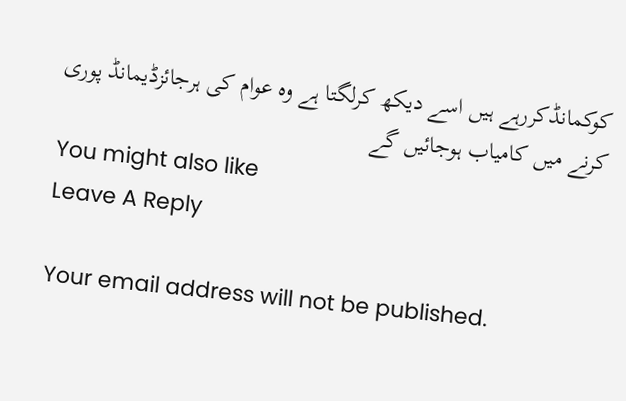کوکمانڈکررہے ہیں اسے دیکھ کرلگتا ہے وہ عوام کی ہرجائزڈیمانڈ پوری کرنے میں کامیاب ہوجائیں گے
You might also like
Leave A Reply

Your email address will not be published.